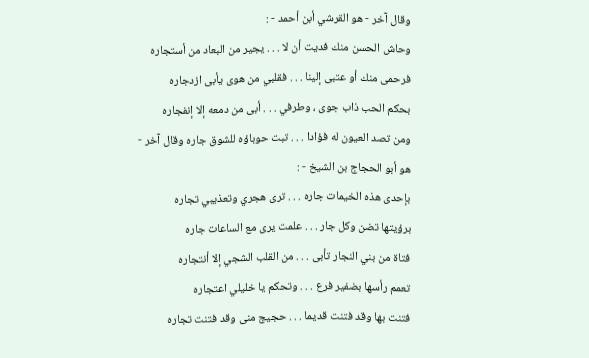وقال آخر - هو القرشي أبن أحمد - :
وحاش الحسن منك فديت أن لا . . . يجير من البعاد من أستجاره
فرحمى منك أو عتبى إلينا . . . فقلبي من هوى يأبى ازدجاره
بحكم الحب ذاب جوى ، وطرفي . . . أبى من دمعه إلا إنفجاره
ومن تصد العيون له فؤادا . . . تبت حوباؤه للشوق جاره وقال آخر - هو أبو الحجاج بن الشيخ - :
بإحدى هذه الخيمات جاره . . . ترى هجري وتعذيبي تجاره
برؤيتها تضن وكل جار . . . علمت يرى مع الساعات جاره
فتاة من بني النجار تأبى . . . من القلب الشجي إلا أنتجاره
تعمم رأسها بضفير فرع . . . وتحكم يا خليلي اعتجاره
فتنت بها وقد فتنت قديما . . . حجيج منى وقد فتنت تجاره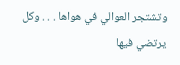وتشتجر العوالي في هواها . . . وكل يرتضي فيها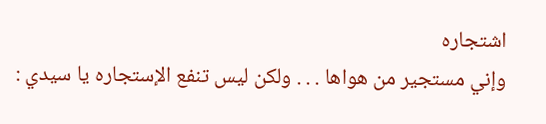اشتجاره
وإني مستجير من هواها . . . ولكن ليس تنفع الإستجاره يا سيدي :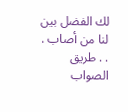لك الفضل بين لنا من أصاب . . . طريق الصواب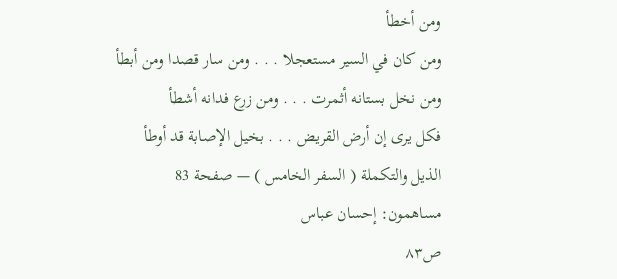ومن أخطأ
ومن كان في السير مستعجلا . . . ومن سار قصدا ومن أبطأ
ومن نخل بستانه أثمرت . . . ومن زرع فدانه أشطأ
فكل يرى إن أرض القريض . . . بخيل الإصابة قد أوطأ
الذيل والتكملة ( السفر الخامس ) — صفحة 83
مساهمون: إحسان عباس
ص٨٣